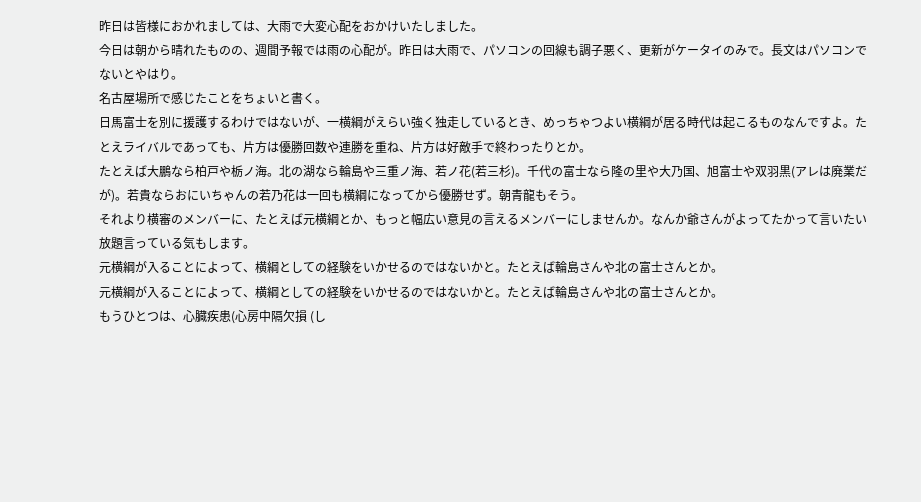昨日は皆様におかれましては、大雨で大変心配をおかけいたしました。
今日は朝から晴れたものの、週間予報では雨の心配が。昨日は大雨で、パソコンの回線も調子悪く、更新がケータイのみで。長文はパソコンでないとやはり。
名古屋場所で感じたことをちょいと書く。
日馬富士を別に援護するわけではないが、一横綱がえらい強く独走しているとき、めっちゃつよい横綱が居る時代は起こるものなんですよ。たとえライバルであっても、片方は優勝回数や連勝を重ね、片方は好敵手で終わったりとか。
たとえば大鵬なら柏戸や栃ノ海。北の湖なら輪島や三重ノ海、若ノ花(若三杉)。千代の富士なら隆の里や大乃国、旭富士や双羽黒(アレは廃業だが)。若貴ならおにいちゃんの若乃花は一回も横綱になってから優勝せず。朝青龍もそう。
それより横審のメンバーに、たとえば元横綱とか、もっと幅広い意見の言えるメンバーにしませんか。なんか爺さんがよってたかって言いたい放題言っている気もします。
元横綱が入ることによって、横綱としての経験をいかせるのではないかと。たとえば輪島さんや北の富士さんとか。
元横綱が入ることによって、横綱としての経験をいかせるのではないかと。たとえば輪島さんや北の富士さんとか。
もうひとつは、心臓疾患(心房中隔欠損 (し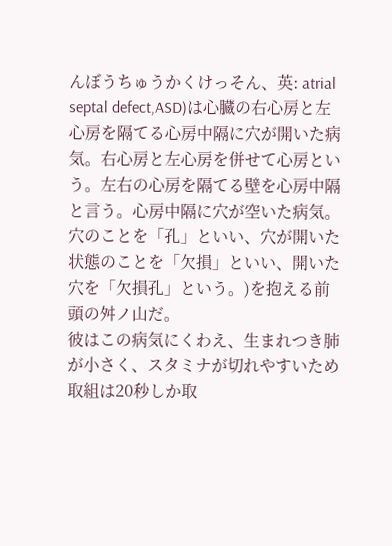んぼうちゅうかくけっそん、英: atrial septal defect,ASD)は心臓の右心房と左心房を隔てる心房中隔に穴が開いた病気。右心房と左心房を併せて心房という。左右の心房を隔てる壁を心房中隔と言う。心房中隔に穴が空いた病気。穴のことを「孔」といい、穴が開いた状態のことを「欠損」といい、開いた穴を「欠損孔」という。)を抱える前頭の舛ノ山だ。
彼はこの病気にくわえ、生まれつき肺が小さく、スタミナが切れやすいため取組は20秒しか取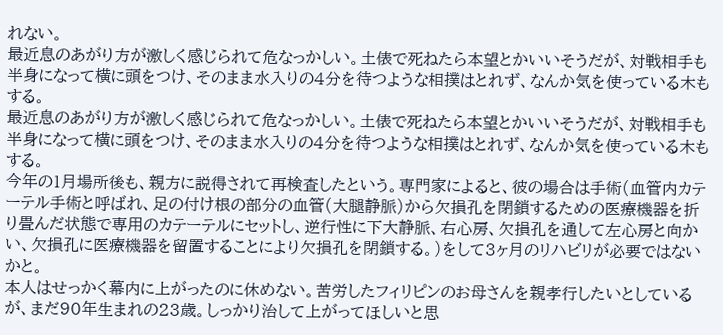れない。
最近息のあがり方が激しく感じられて危なっかしい。土俵で死ねたら本望とかいいそうだが、対戦相手も半身になって横に頭をつけ、そのまま水入りの4分を待つような相撲はとれず、なんか気を使っている木もする。
最近息のあがり方が激しく感じられて危なっかしい。土俵で死ねたら本望とかいいそうだが、対戦相手も半身になって横に頭をつけ、そのまま水入りの4分を待つような相撲はとれず、なんか気を使っている木もする。
今年の1月場所後も、親方に説得されて再検査したという。専門家によると、彼の場合は手術(血管内カテーテル手術と呼ばれ、足の付け根の部分の血管(大腿静脈)から欠損孔を閉鎖するための医療機器を折り畳んだ状態で専用のカテーテルにセットし、逆行性に下大静脈、右心房、欠損孔を通して左心房と向かい、欠損孔に医療機器を留置することにより欠損孔を閉鎖する。)をして3ヶ月のリハビリが必要ではないかと。
本人はせっかく幕内に上がったのに休めない。苦労したフィリピンのお母さんを親孝行したいとしているが、まだ90年生まれの23歳。しっかり治して上がってほしいと思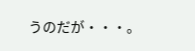うのだが・・・。